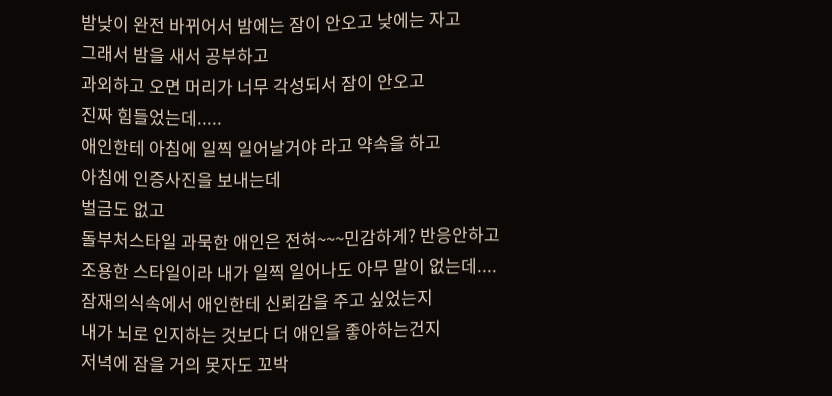밤낮이 완전 바뀌어서 밤에는 잠이 안오고 낮에는 자고
그래서 밤을 새서 공부하고
과외하고 오면 머리가 너무 각성되서 잠이 안오고
진짜 힘들었는데.....
애인한테 아침에 일찍 일어날거야 라고 약속을 하고
아침에 인증사진을 보내는데
벌금도 없고
돌부처스타일 과묵한 애인은 전혀~~~민감하게? 반응안하고
조용한 스타일이라 내가 일찍 일어나도 아무 말이 없는데....
잠재의식속에서 애인한테 신뢰감을 주고 싶었는지
내가 뇌로 인지하는 것보다 더 애인을 좋아하는건지
저녁에 잠을 거의 못자도 꼬박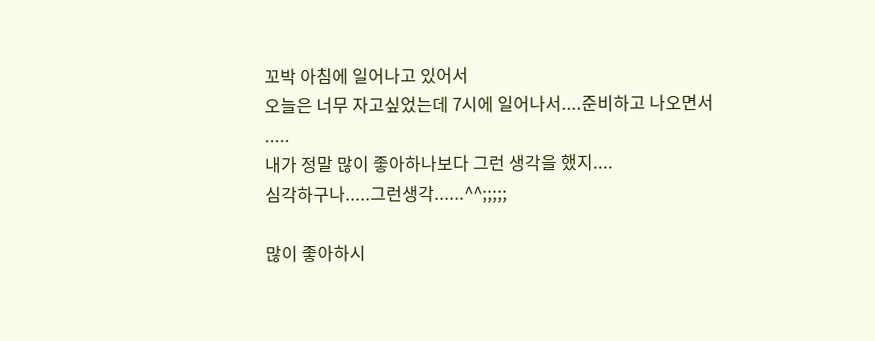꼬박 아침에 일어나고 있어서
오늘은 너무 자고싶었는데 7시에 일어나서....준비하고 나오면서
.....
내가 정말 많이 좋아하나보다 그런 생각을 했지....
심각하구나.....그런생각......^^;;;;;

많이 좋아하시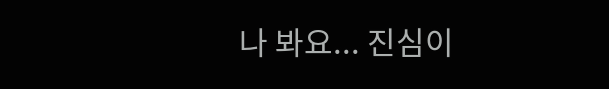나 봐요... 진심이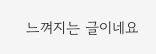느껴지는 글이네요